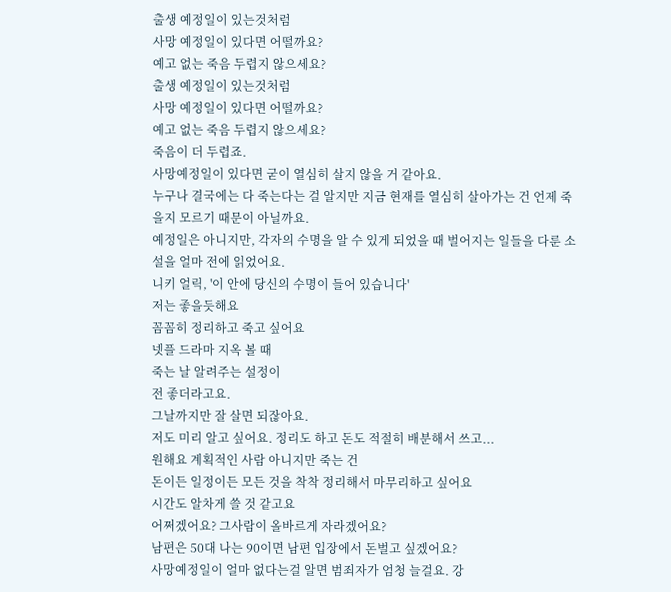출생 예정일이 있는것처럼
사망 예정일이 있다면 어떨까요?
예고 없는 죽음 두렵지 않으세요?
출생 예정일이 있는것처럼
사망 예정일이 있다면 어떨까요?
예고 없는 죽음 두렵지 않으세요?
죽음이 더 두렵죠.
사망예정일이 있다면 굳이 열심히 살지 않을 거 같아요.
누구나 결국에는 다 죽는다는 걸 알지만 지금 현재를 열심히 살아가는 건 언제 죽을지 모르기 때문이 아닐까요.
예정일은 아니지만, 각자의 수명을 알 수 있게 되었을 때 벌어지는 일들을 다룬 소설을 얼마 전에 읽었어요.
니키 얼릭, '이 안에 당신의 수명이 들어 있습니다'
저는 좋을듯해요
꼼꼼히 정리하고 죽고 싶어요
넷플 드라마 지옥 볼 때
죽는 날 알려주는 설정이
전 좋더라고요.
그날까지만 잘 살면 되잖아요.
저도 미리 알고 싶어요. 정리도 하고 돈도 적절히 배분해서 쓰고...
원해요 계획적인 사람 아니지만 죽는 건
돈이든 일정이든 모든 것을 착착 정리해서 마무리하고 싶어요
시간도 알차게 쓸 것 같고요
어쩌겠어요? 그사람이 올바르게 자라겠어요?
남편은 50대 나는 90이면 남편 입장에서 돈벌고 싶겠어요?
사망예정일이 얼마 없다는걸 알면 범죄자가 엄청 늘걸요. 강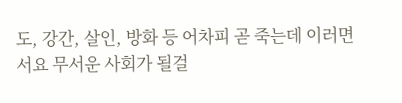도, 강간, 살인, 방화 등 어차피 곧 죽는데 이러면서요 무서운 사회가 될걸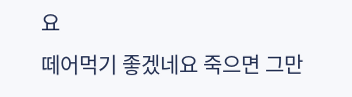요
떼어먹기 좋겠네요 죽으면 그만